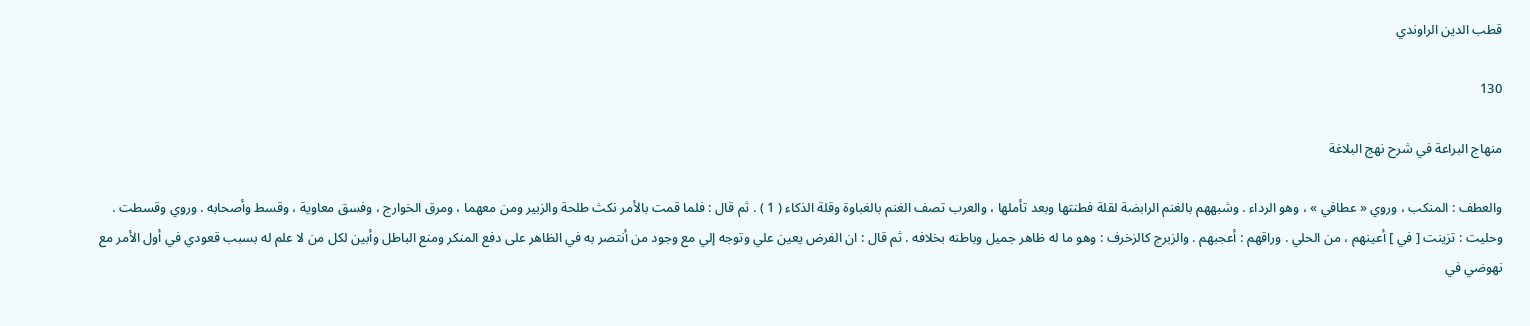قطب الدين الراوندي

130

منهاج البراعة في شرح نهج البلاغة

والعطف : المنكب ، وروي « عطافي » ، وهو الرداء . وشبههم بالغنم الرابضة لقلة فطنتها وبعد تأملها ، والعرب تصف الغنم بالغباوة وقلة الذكاء ( 1 ) . ثم قال : فلما قمت بالأمر نكث طلحة والزبير ومن معهما ، ومرق الخوارج ، وفسق معاوية ، وقسط وأصحابه . وروي وقسطت . وحليت : تزينت [ في ] أعينهم ، من الحلي . وراقهم : أعجبهم . والزبرج كالزخرف : وهو ما له ظاهر جميل وباطنه بخلافه . ثم قال : ان الفرض يعين علي وتوجه إلي مع وجود من أنتصر به في الظاهر على دفع المنكر ومنع الباطل وأبين لكل من لا علم له بسبب قعودي في أول الأمر مع نهوضي في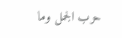حرب الجمل وما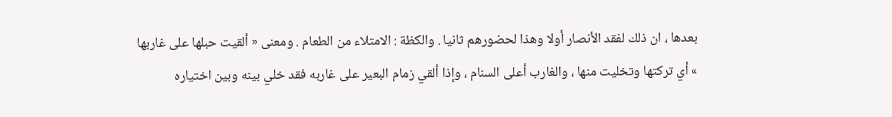بعدها ، ان ذلك لفقد الأنصار أولا وهذا لحضورهم ثانيا . والكظة : الامتلاء من الطعام . ومعنى « ألقيت حبلها على غاربها » أي تركتها وتخليت منها ، والغارب أعلى السنام ، وإذا ألقي زمام البعير على غاربه فقد خلي بينه وبين اختياره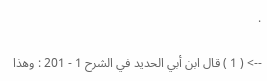.

--> ( 1 ) قال ابن أبي الحديد في الشرح 1 - 201 : وهذا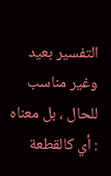التفسير بعيد وغير مناسب للحال ، بل معناه : أي كالقطعة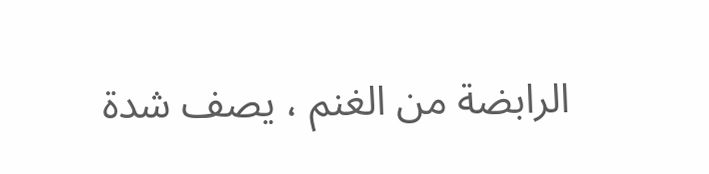الرابضة من الغنم ، يصف شدة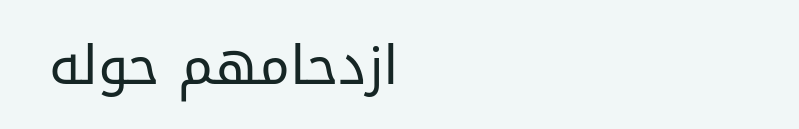ازدحامهم حوله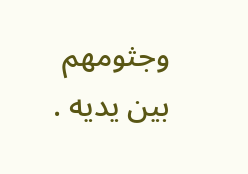وجثومهم بين يديه .